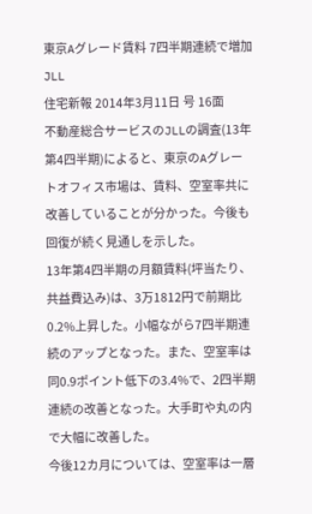東京Aグレード賃料 7四半期連続で増加 JLL
住宅新報 2014年3月11日 号 16面
不動産総合サービスのJLLの調査(13年第4四半期)によると、東京のAグレートオフィス市場は、賃料、空室率共に改善していることが分かった。今後も回復が続く見通しを示した。
13年第4四半期の月額賃料(坪当たり、共益費込み)は、3万1812円で前期比0.2%上昇した。小幅ながら7四半期連続のアップとなった。また、空室率は同0.9ポイント低下の3.4%で、2四半期連続の改善となった。大手町や丸の内で大幅に改善した。
今後12カ月については、空室率は一層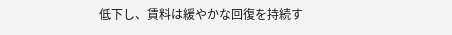低下し、賃料は緩やかな回復を持続す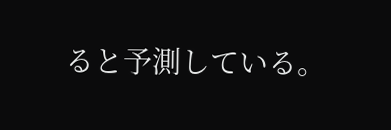ると予測している。